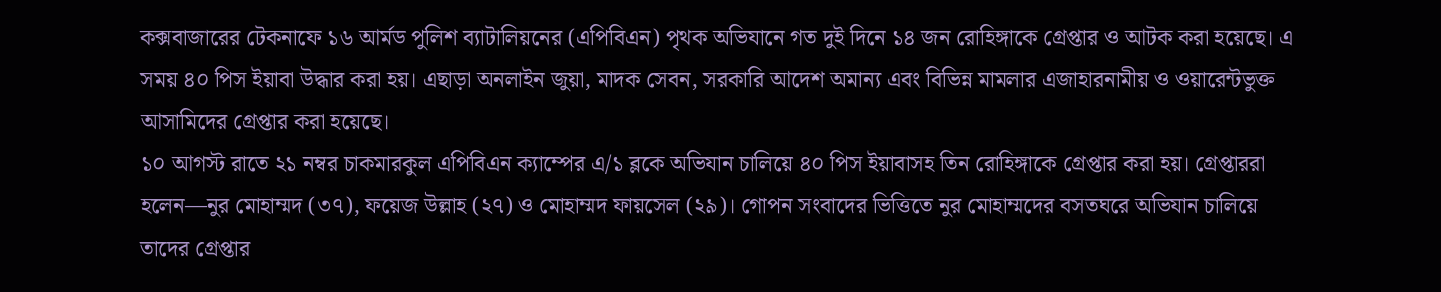কক্সবাজারের টেকনাফে ১৬ আর্মড পুলিশ ব্যাটালিয়নের (এপিবিএন) পৃথক অভিযানে গত দুই দিনে ১৪ জন রোহিঙ্গাকে গ্রেপ্তার ও আটক করা হয়েছে। এ সময় ৪০ পিস ইয়াবা উদ্ধার করা হয়। এছাড়া অনলাইন জুয়া, মাদক সেবন, সরকারি আদেশ অমান্য এবং বিভিন্ন মামলার এজাহারনামীয় ও ওয়ারেন্টভুক্ত আসামিদের গ্রেপ্তার করা হয়েছে।
১০ আগস্ট রাতে ২১ নম্বর চাকমারকুল এপিবিএন ক্যাম্পের এ/১ ব্লকে অভিযান চালিয়ে ৪০ পিস ইয়াবাসহ তিন রোহিঙ্গাকে গ্রেপ্তার করা হয়। গ্রেপ্তাররা হলেন—নুর মোহাম্মদ (৩৭), ফয়েজ উল্লাহ (২৭) ও মোহাম্মদ ফায়সেল (২৯)। গোপন সংবাদের ভিত্তিতে নুর মোহাম্মদের বসতঘরে অভিযান চালিয়ে তাদের গ্রেপ্তার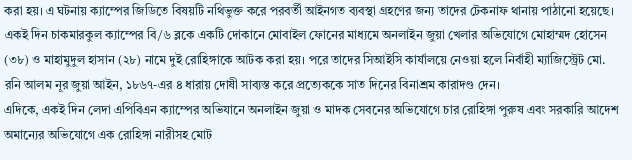করা হয়। এ ঘটনায় ক্যাম্পের জিডিতে বিষয়টি নথিভুক্ত করে পরবর্তী আইনগত ব্যবস্থা গ্রহণের জন্য তাদের টেকনাফ থানায় পাঠানো হয়েছে।
একই দিন চাকমারকুল ক্যাম্পের বি/৬ ব্লকে একটি দোকানে মোবাইল ফোনের মাধ্যমে অনলাইন জুয়া খেলার অভিযোগে মোহাম্মদ হোসেন (৩৮) ও মাহামুদুল হাসান (২৮) নামে দুই রোহিঙ্গাকে আটক করা হয়। পরে তাদের সিআইসি কার্যালয়ে নেওয়া হলে নির্বাহী ম্যাজিস্ট্রেট মো. রনি আলম নূর জুয়া আইন, ১৮৬৭-এর ৪ ধারায় দোষী সাব্যস্ত করে প্রত্যেককে সাত দিনের বিনাশ্রম কারাদণ্ড দেন।
এদিকে, একই দিন লেদা এপিবিএন ক্যাম্পের অভিযানে অনলাইন জুয়া ও মাদক সেবনের অভিযোগে চার রোহিঙ্গা পুরুষ এবং সরকারি আদেশ অমান্যের অভিযোগে এক রোহিঙ্গা নারীসহ মোট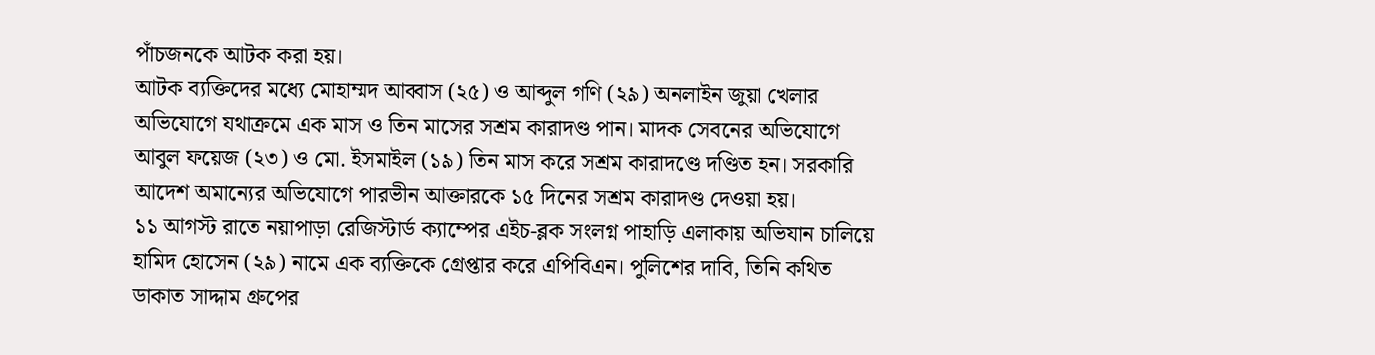পাঁচজনকে আটক করা হয়।
আটক ব্যক্তিদের মধ্যে মোহাম্মদ আব্বাস (২৫) ও আব্দুল গণি (২৯) অনলাইন জুয়া খেলার অভিযোগে যথাক্রমে এক মাস ও তিন মাসের সশ্রম কারাদণ্ড পান। মাদক সেবনের অভিযোগে আবুল ফয়েজ (২৩) ও মো. ইসমাইল (১৯) তিন মাস করে সশ্রম কারাদণ্ডে দণ্ডিত হন। সরকারি আদেশ অমান্যের অভিযোগে পারভীন আক্তারকে ১৫ দিনের সশ্রম কারাদণ্ড দেওয়া হয়।
১১ আগস্ট রাতে নয়াপাড়া রেজিস্টার্ড ক্যাম্পের এইচ-ব্লক সংলগ্ন পাহাড়ি এলাকায় অভিযান চালিয়ে হামিদ হোসেন (২৯) নামে এক ব্যক্তিকে গ্রেপ্তার করে এপিবিএন। পুলিশের দাবি, তিনি কথিত ডাকাত সাদ্দাম গ্রুপের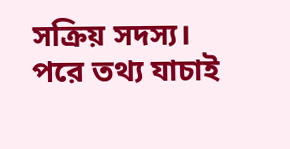সক্রিয় সদস্য। পরে তথ্য যাচাই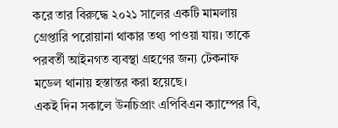করে তার বিরুদ্ধে ২০২১ সালের একটি মামলায় গ্রেপ্তারি পরোয়ানা থাকার তথ্য পাওয়া যায়। তাকে পরবর্তী আইনগত ব্যবস্থা গ্রহণের জন্য টেকনাফ মডেল থানায় হস্তান্তর করা হয়েছে।
একই দিন সকালে উনচিপ্রাং এপিবিএন ক্যাম্পের বি,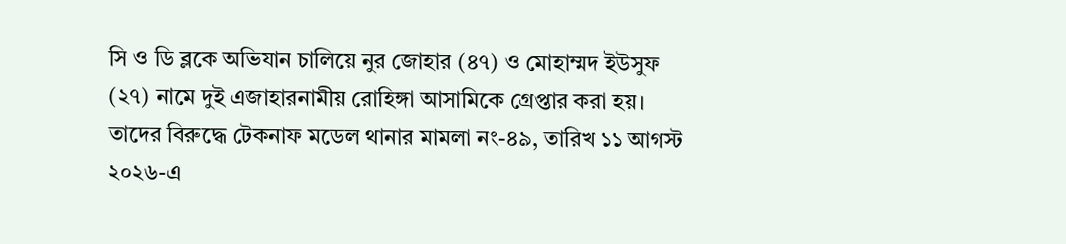সি ও ডি ব্লকে অভিযান চালিয়ে নুর জোহার (৪৭) ও মোহাম্মদ ইউসুফ (২৭) নামে দুই এজাহারনামীয় রোহিঙ্গা আসামিকে গ্রেপ্তার করা হয়। তাদের বিরুদ্ধে টেকনাফ মডেল থানার মামলা নং-৪৯, তারিখ ১১ আগস্ট ২০২৬-এ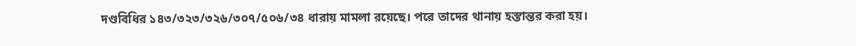দণ্ডবিধির ১৪৩/৩২৩/৩২৬/৩০৭/৫০৬/৩৪ ধারায় মামলা রয়েছে। পরে তাদের থানায় হস্তান্তর করা হয়।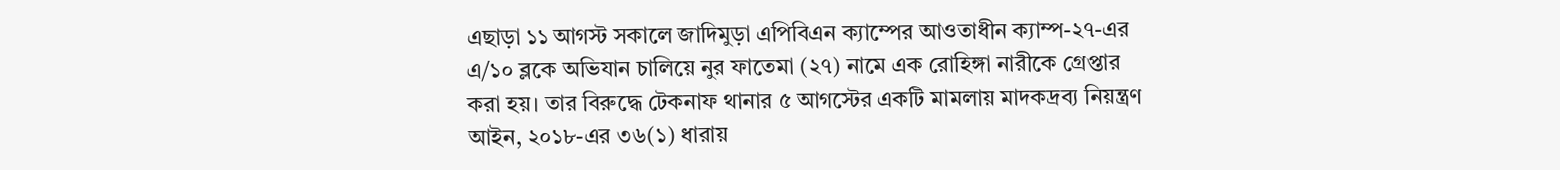এছাড়া ১১ আগস্ট সকালে জাদিমুড়া এপিবিএন ক্যাম্পের আওতাধীন ক্যাম্প-২৭-এর এ/১০ ব্লকে অভিযান চালিয়ে নুর ফাতেমা (২৭) নামে এক রোহিঙ্গা নারীকে গ্রেপ্তার করা হয়। তার বিরুদ্ধে টেকনাফ থানার ৫ আগস্টের একটি মামলায় মাদকদ্রব্য নিয়ন্ত্রণ আইন, ২০১৮-এর ৩৬(১) ধারায়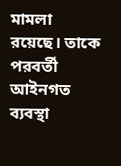মামলা রয়েছে। তাকে পরবর্তী আইনগত ব্যবস্থা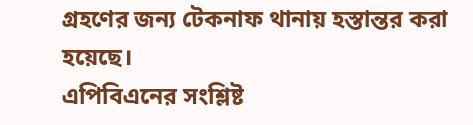গ্রহণের জন্য টেকনাফ থানায় হস্তান্তর করা হয়েছে।
এপিবিএনের সংশ্লিষ্ট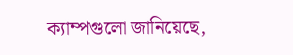ক্যাম্পগুলো জানিয়েছে,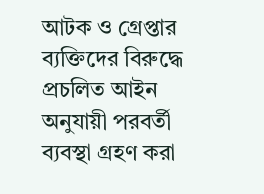আটক ও গ্রেপ্তার ব্যক্তিদের বিরুদ্ধে প্রচলিত আইন অনুযায়ী পরবর্তী ব্যবস্থা গ্রহণ করা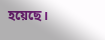হয়েছে।